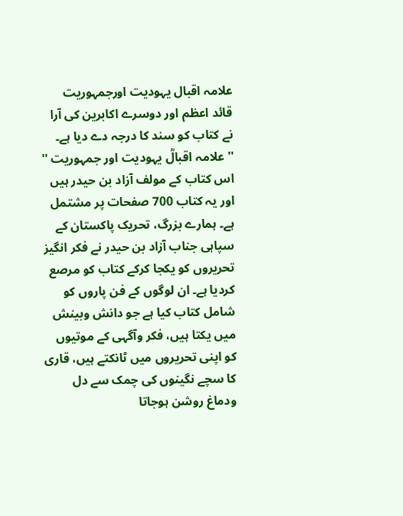علامہ اقبال یہودیت اورجمہوریت
قائد اعظم اور دوسرے اکابرین کی آرا نے کتاب کو سند کا درجہ دے دیا ہے۔
'' علامہ اقبالؒ یہودیت اور جمہوریت '' اس کتاب کے مولف آزاد بن حیدر ہیں اور یہ کتاب 700 صفحات پر مشتمل ہے۔ ہمارے بزرگ، تحریک پاکستان کے سپاہی جناب آزاد بن حیدر نے فکر انگیز تحریروں کو یکجا کرکے کتاب کو مرصع کردیا ہے۔ ان لوگوں کے فن پاروں کو شامل کتاب کیا ہے جو دانش وبینش میں یکتا ہیں، فکر وآگہی کے موتیوں کو اپنی تحریروں میں ٹانکتے ہیں، قاری کا سچے نگینوں کی چمک سے دل ودماغ روشن ہوجاتا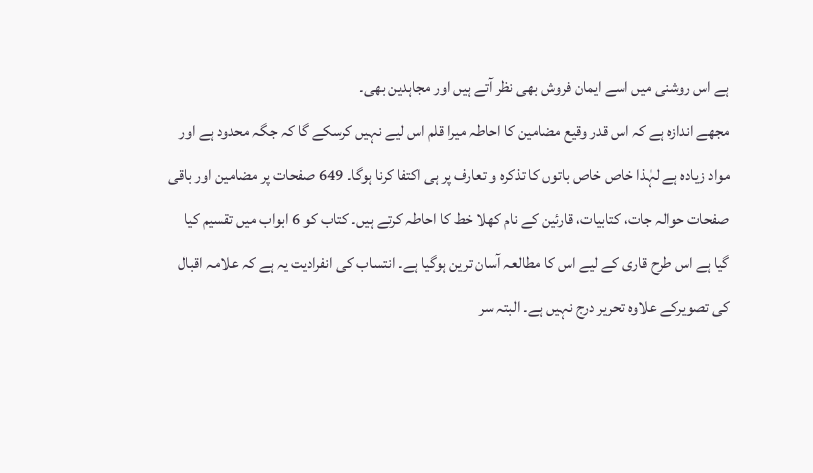ہے اس روشنی میں اسے ایمان فروش بھی نظر آتے ہیں اور مجاہدین بھی۔
مجھے اندازہ ہے کہ اس قدر وقیع مضامین کا احاطہ میرا قلم اس لیے نہیں کرسکے گا کہ جگہ محدود ہے اور مواد زیادہ ہے لہٰذا خاص خاص باتوں کا تذکرہ و تعارف پر ہی اکتفا کرنا ہوگا۔ 649 صفحات پر مضامین اور باقی صفحات حوالہ جات، کتابیات، قارئین کے نام کھلا خط کا احاطہ کرتے ہیں۔ کتاب کو 6 ابواب میں تقسیم کیا گیا ہے اس طرح قاری کے لیے اس کا مطالعہ آسان ترین ہوگیا ہے۔ انتساب کی انفرادیت یہ ہے کہ علامہ اقبال کی تصویرکے علاوہ تحریر درج نہیں ہے۔ البتہ سر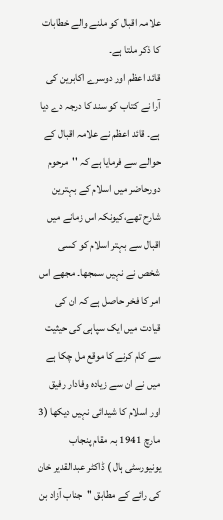علامہ اقبال کو ملنے والے خطابات کا ذکر ملتا ہے۔
قائد اعظم اور دوسرے اکابرین کی آرا نے کتاب کو سند کا درجہ دے دیا ہے۔ قائد اعظم نے علامہ اقبال کے حوالے سے فرمایا ہے کہ ''مرحوم دورحاضر میں اسلام کے بہترین شارح تھے،کیونکہ اس زمانے میں اقبال سے بہتر اسلام کو کسی شخص نے نہیں سمجھا۔ مجھے اس امر کا فخر حاصل ہے کہ ان کی قیادت میں ایک سپاہی کی حیثیت سے کام کرنے کا موقع مل چکا ہے میں نے ان سے زیادہ وفادار رفیق اور اسلام کا شیدائی نہیں دیکھا (3 مارچ 1941 بہ مقام پنجاب یونیورسٹی ہال ) ڈاکٹر عبدالقدیر خان کی رائے کے مطابق ''جناب آزاد بن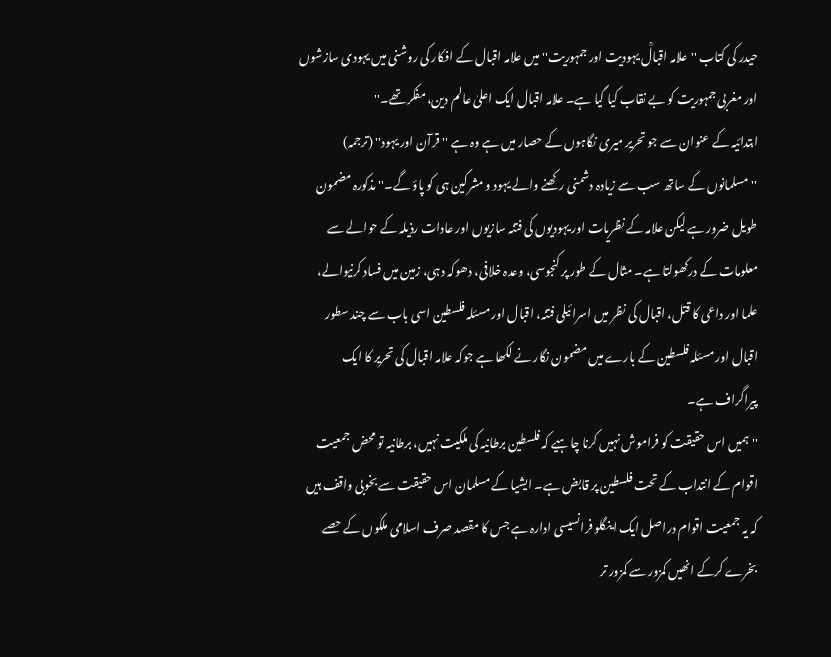حیدر کی کتاب ''علامہ اقبالؒ یہودیت اور جمہوریت'' میں علامہ اقبال کے افکار کی روشنی میں یہودی سازشوں اور مغربی جمہوریت کو بے نقاب کیا گیا ہے۔ علامہ اقبال ایک اعلیٰ عالم دین، مفکر تھے۔''
ابتدائیہ کے عنوان سے جو تحریر میری نگاہوں کے حصار میں ہے وہ ہے ''قرآن اور یہود'' (ترجمہ) ''مسلمانوں کے ساتھ سب سے زیادہ دشمنی رکھنے والے یہود و مشرکین ہی کو پاؤ گے۔'' مذکورہ مضمون طویل ضرور ہے لیکن علامہ کے نظریات اور یہودیوں کی فتنہ سازیوں اور عادات رذیلہ کے حوالے سے معلومات کے درکھولتا ہے۔ مثال کے طور پر کنجوسی، وعدہ خلافی، دھوکہ دہی، زمین میں فساد کرنیوالے، علما اور داعی کا قتل، اقبال کی نظر میں اسرائیلی فتنہ، اقبال اور مسئلہ فلسطین اسی باب سے چند سطور اقبال اور مسئلہ فلسطین کے بارے میں مضمون نگار نے لکھا ہے جوکہ علامہ اقبال کی تحریر کا ایک پیراگراف ہے۔
'' ہمیں اس حقیقت کو فراموش نہیں کرنا چاہیے کہ فلسطین برطانیہ کی ملکیت نہیں، برطانیہ تو محض جمعیت اقوام کے انتداب کے تحت فلسطین پر قابض ہے۔ ایشیا کے مسلمان اس حقیقت سے بخوبی واقف ہیں کہ یہ جمعیت اقوام دراصل ایک اینگلو فرانسیسی ادارہ ہے جس کا مقصد صرف اسلامی ملکوں کے حصے بخرے کرکے انھیں کمزور سے کمزور تر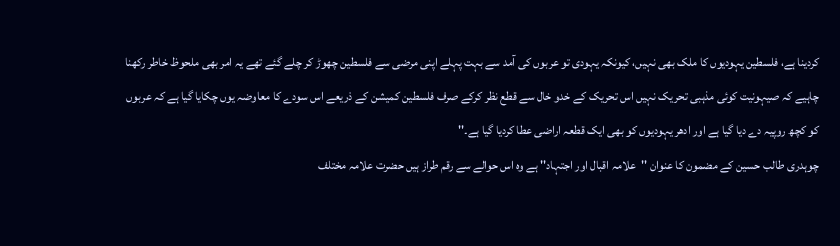کردینا ہے، فلسطین یہودیوں کا ملک بھی نہیں، کیونکہ یہودی تو عربوں کی آمد سے بہت پہلے اپنی مرضی سے فلسطین چھوڑ کر چلے گئے تھے یہ امر بھی ملحوظ خاطر رکھنا چاہیے کہ صیہونیت کوئی مذہبی تحریک نہیں اس تحریک کے خدو خال سے قطع نظر کرکے صرف فلسطین کمیشن کے ذریعے اس سودے کا معاوضہ یوں چکایا گیا ہے کہ عربوں کو کچھ روپیہ دے دیا گیا ہے اور ادھر یہودیوں کو بھی ایک قطعہ اراضی عطا کردیا گیا ہے۔''
چوہدری طالب حسین کے مضمون کا عنوان ''علامہ اقبال اور اجتہاد'' ہے وہ اس حوالے سے رقم طراز ہیں حضرت علامہ مختلف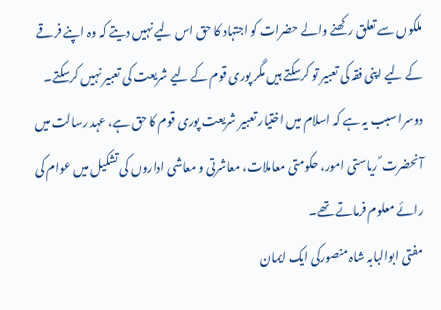ملکوں سے تعلق رکھنے والے حضرات کو اجتہاد کا حق اس لیے نہیں دیتے کہ وہ اپنے فرقے کے لیے اپنی فقہ کی تعبیر تو کرسکتے ہیں مگر پوری قوم کے لیے شریعت کی تعبیر نہیں کرسکتے۔ دوسرا سبب یہ ہے کہ اسلام میں اختیار تعبیر شریعت پوری قوم کا حق ہے، عہد رسالت میں آنحضرت ؐ ریاستی امور، حکومتی معاملات، معاشرتی و معاشی اداروں کی تشکیل میں عوام کی رائے معلوم فرماتے تھے۔
مفتی ابوالبابہ شاہ منصورکی ایک ایمان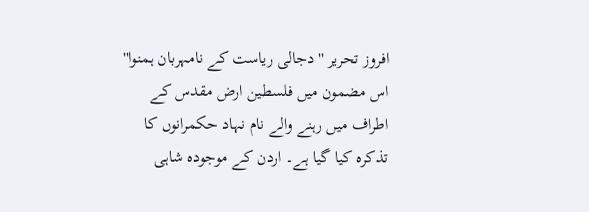افروز تحریر ''دجالی ریاست کے نامہربان ہمنوا'' اس مضمون میں فلسطین ارض مقدس کے اطراف میں رہنے والے نام نہاد حکمرانوں کا تذکرہ کیا گیا ہے۔ اردن کے موجودہ شاہی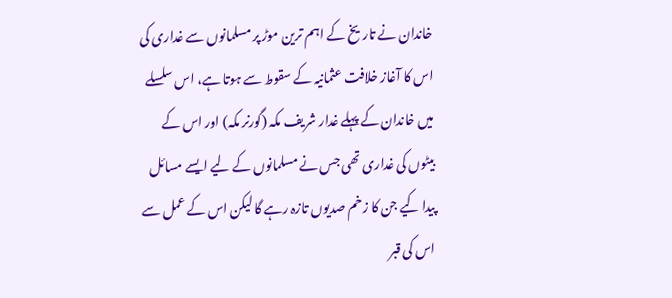خاندان نے تاریخ کے اہم ترین موڑ پر مسلمانوں سے غداری کی اس کا آغاز خلافت عثمانیہ کے سقوط سے ہوتا ہے، اس سلسلے میں خاندان کے پہلے غدار شریف مکہ (گورنر مکہ) اور اس کے بیٹوں کی غداری تھی جس نے مسلمانوں کے لیے ایسے مسائل پیدا کیے جن کا زخم صدیوں تازہ رہے گا لیکن اس کے عمل سے اس کی قبر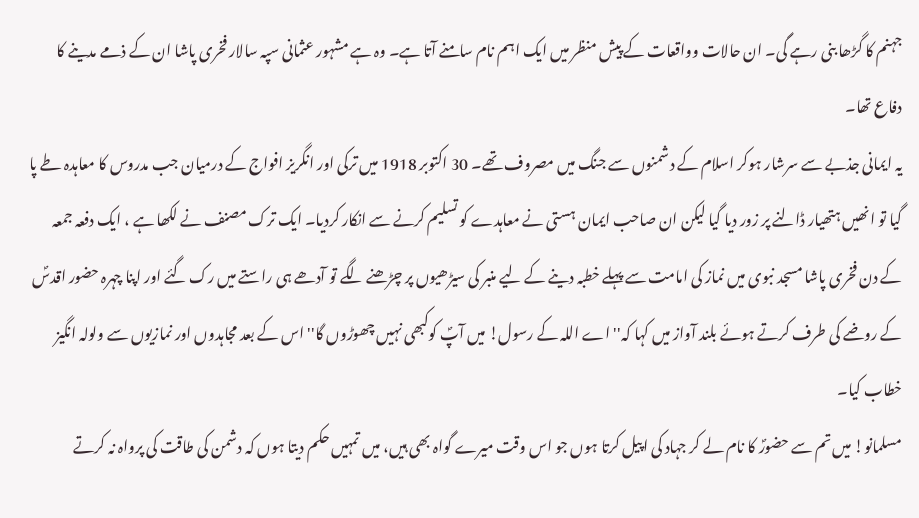جہنم کا گڑھا بنی رہے گی۔ ان حالات وواقعات کے پیش منظر میں ایک اہم نام سامنے آتا ہے۔ وہ ہے مشہور عثمانی سپہ سالار فخری پاشا ان کے ذمے مدینے کا دفاع تھا۔
یہ ایمانی جذبے سے سرشار ہوکر اسلام کے دشمنوں سے جنگ میں مصروف تھے۔ 30 اکتوبر 1918 میں ترکی اور انگریز افواج کے درمیان جب مدروس کا معاہدہ طے پا گیا تو انھیں ہتھیار ڈالنے پر زور دیا گیا لیکن ان صاحب ایمان ہستی نے معاہدے کو تسلیم کرنے سے انکار کردیا۔ ایک ترک مصنف نے لکھا ہے ، ایک دفعہ جمعہ کے دن فخری پاشا مسجد نبوی میں نماز کی امامت سے پہلے خطبہ دینے کے لیے منبر کی سیڑھیوں پر چڑھنے لگے تو آدھے ہی راستے میں رک گئے اور اپنا چہرہ حضور اقدسؐ کے روضے کی طرف کرتے ہوئے بلند آواز میں کہا کہ'' اے اللہ کے رسول! میں آپؐ کوکبھی نہیں چھوڑوں گا'' اس کے بعد مجاہدوں اور نمازیوں سے ولولہ انگیز خطاب کیا۔
مسلمانو! میں تم سے حضورؐ کا نام لے کر جہاد کی اپیل کرتا ہوں جو اس وقت میرے گواہ بھی ہیں، میں تمہیں حکم دیتا ہوں کہ دشمن کی طاقت کی پرواہ نہ کرتے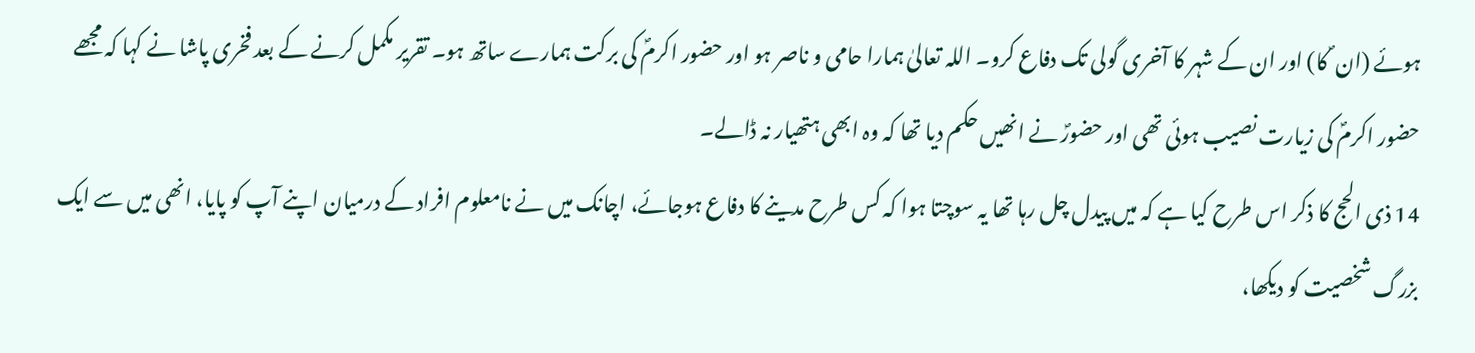ہوئے (ان ؐ کا) اور ان کے شہر کا آخری گولی تک دفاع کرو۔ اللہ تعالیٰ ہمارا حامی و ناصر ہو اور حضور اکرمؐ کی برکت ہمارے ساتھ ہو۔ تقریر مکمل کرنے کے بعد فخری پاشا نے کہا کہ مجھے حضور اکرمؐ کی زیارت نصیب ہوئی تھی اور حضورؐ نے انھیں حکم دیا تھا کہ وہ ابھی ہتھیار نہ ڈالے۔
14 ذی الحج کا ذکر اس طرح کیا ہے کہ میں پیدل چل رہا تھا یہ سوچتا ہوا کہ کس طرح مدینے کا دفاع ہوجائے، اچانک میں نے نامعلوم افراد کے درمیان اپنے آپ کو پایا، انھی میں سے ایک بزرگ شخصیت کو دیکھا،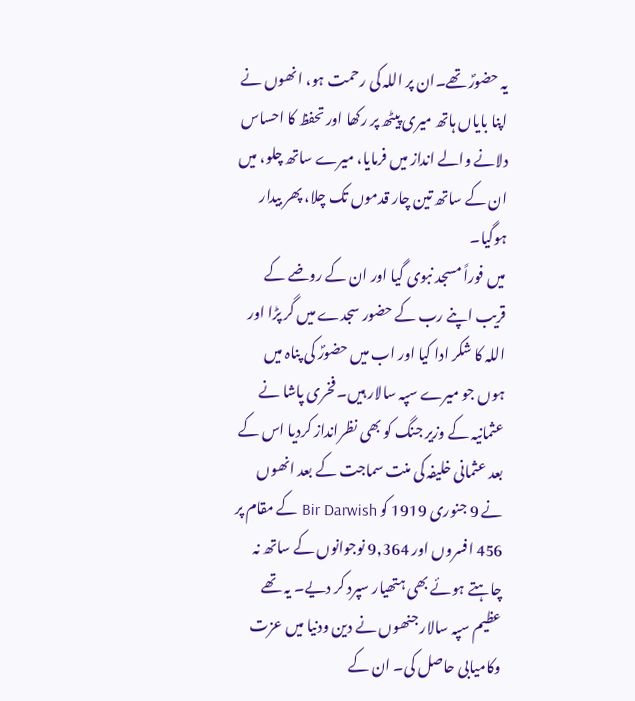یہ حضورؐ تھے۔ان پر اللہ کی رحمت ہو، انھوں نے اپنا بایاں ہاتھ میری پیٹھ پر رکھا اور تحفظ کا احساس دلانے والے انداز میں فرمایا، میرے ساتھ چلو، میں ان کے ساتھ تین چار قدموں تک چلا، پھر بیدار ہوگیا۔
میں فوراً مسجد نبوی گیا اور ان کے روضے کے قریب اپنے رب کے حضور سجدے میں گر پڑا اور اللہ کا شکر ادا کیا اور اب میں حضورؐ کی پناہ میں ہوں جو میرے سپہ سالار ہیں۔ فخری پاشا نے عثمانیہ کے وزیر جنگ کو بھی نظرانداز کردیا اس کے بعد عثمانی خلیفہ کی منت سماجت کے بعد انھوں نے 9 جنوری 1919 کو Bir Darwish کے مقام پر 456 افسروں اور 9,364 نوجوانوں کے ساتھ نہ چاہتے ہوئے بھی ہتھیار سپرد کر دیے۔ یہ تھے عظیم سپہ سالار جنھوں نے دین ودنیا میں عزت وکامیابی حاصل کی۔ ان کے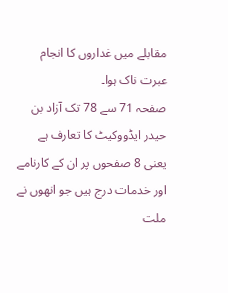مقابلے میں غداروں کا انجام عبرت ناک ہوا۔
صفحہ 71 سے 78 تک آزاد بن حیدر ایڈووکیٹ کا تعارف ہے یعنی 8 صفحوں پر ان کے کارنامے اور خدمات درج ہیں جو انھوں نے ملت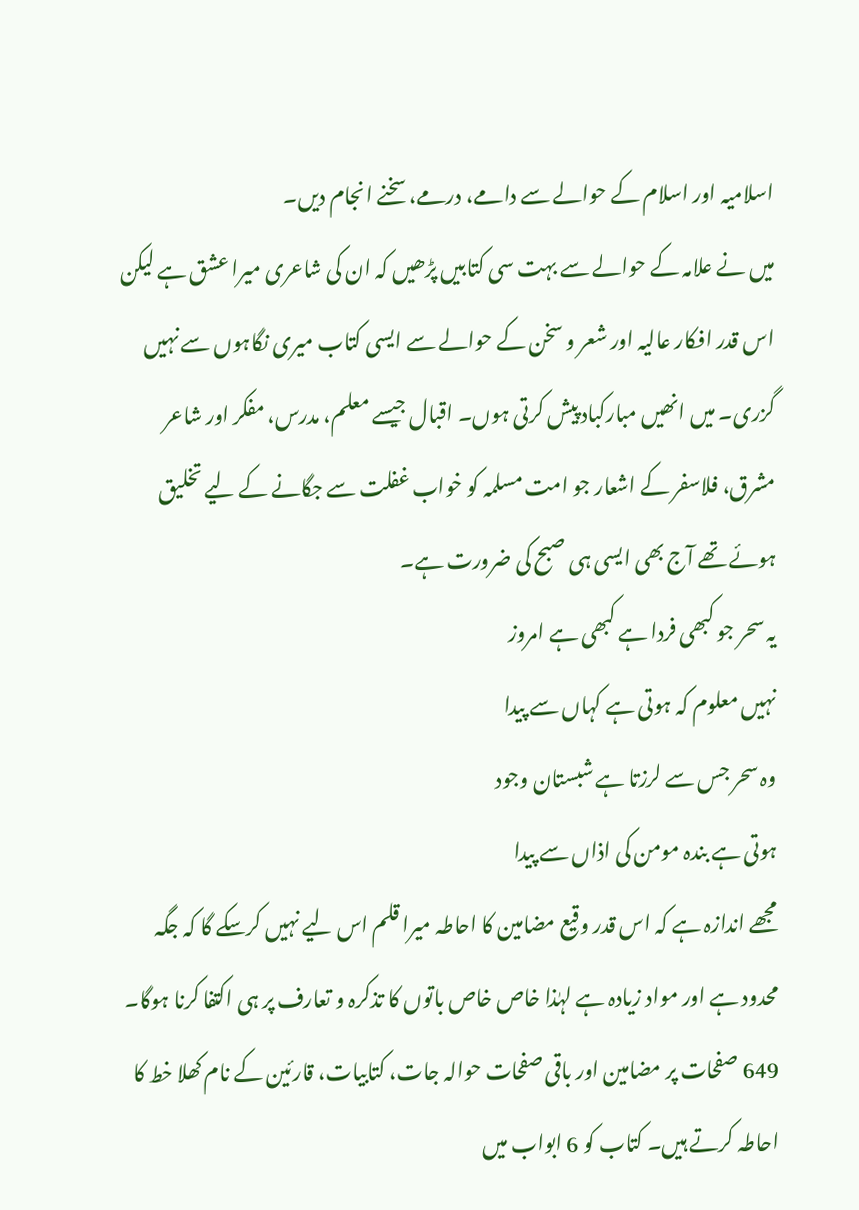اسلامیہ اور اسلام کے حوالے سے دامے، درمے، سخنے انجام دیں۔
میں نے علامہ کے حوالے سے بہت سی کتابیں پڑھیں کہ ان کی شاعری میرا عشق ہے لیکن اس قدر افکار عالیہ اور شعر و سخن کے حوالے سے ایسی کتاب میری نگاہوں سے نہیں گزری۔ میں انھیں مبارکباد پیش کرتی ہوں۔ اقبال جیسے معلم، مدرس، مفکر اور شاعر مشرق، فلاسفر کے اشعار جو امت مسلمہ کو خواب غفلت سے جگانے کے لیے تخلیق ہوئے تھے آج بھی ایسی ہی صبح کی ضرورت ہے۔
یہ سحر جو کبھی فردا ہے کبھی ہے امروز
نہیں معلوم کہ ہوتی ہے کہاں سے پیدا
وہ سحر جس سے لرزتا ہے شبستان وجود
ہوتی ہے بندہ مومن کی اذاں سے پیدا
مجھے اندازہ ہے کہ اس قدر وقیع مضامین کا احاطہ میرا قلم اس لیے نہیں کرسکے گا کہ جگہ محدود ہے اور مواد زیادہ ہے لہٰذا خاص خاص باتوں کا تذکرہ و تعارف پر ہی اکتفا کرنا ہوگا۔ 649 صفحات پر مضامین اور باقی صفحات حوالہ جات، کتابیات، قارئین کے نام کھلا خط کا احاطہ کرتے ہیں۔ کتاب کو 6 ابواب میں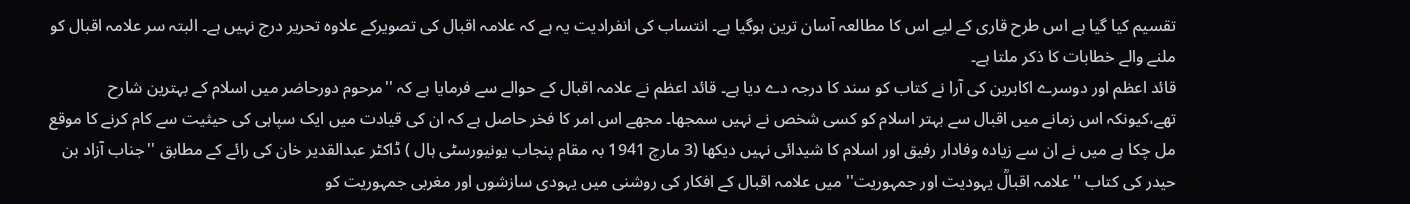تقسیم کیا گیا ہے اس طرح قاری کے لیے اس کا مطالعہ آسان ترین ہوگیا ہے۔ انتساب کی انفرادیت یہ ہے کہ علامہ اقبال کی تصویرکے علاوہ تحریر درج نہیں ہے۔ البتہ سر علامہ اقبال کو ملنے والے خطابات کا ذکر ملتا ہے۔
قائد اعظم اور دوسرے اکابرین کی آرا نے کتاب کو سند کا درجہ دے دیا ہے۔ قائد اعظم نے علامہ اقبال کے حوالے سے فرمایا ہے کہ ''مرحوم دورحاضر میں اسلام کے بہترین شارح تھے،کیونکہ اس زمانے میں اقبال سے بہتر اسلام کو کسی شخص نے نہیں سمجھا۔ مجھے اس امر کا فخر حاصل ہے کہ ان کی قیادت میں ایک سپاہی کی حیثیت سے کام کرنے کا موقع مل چکا ہے میں نے ان سے زیادہ وفادار رفیق اور اسلام کا شیدائی نہیں دیکھا (3 مارچ 1941 بہ مقام پنجاب یونیورسٹی ہال ) ڈاکٹر عبدالقدیر خان کی رائے کے مطابق ''جناب آزاد بن حیدر کی کتاب ''علامہ اقبالؒ یہودیت اور جمہوریت'' میں علامہ اقبال کے افکار کی روشنی میں یہودی سازشوں اور مغربی جمہوریت کو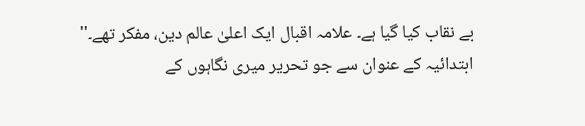بے نقاب کیا گیا ہے۔ علامہ اقبال ایک اعلیٰ عالم دین، مفکر تھے۔''
ابتدائیہ کے عنوان سے جو تحریر میری نگاہوں کے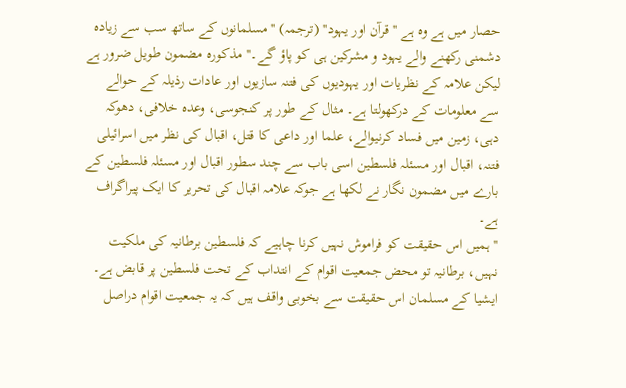حصار میں ہے وہ ہے ''قرآن اور یہود'' (ترجمہ) ''مسلمانوں کے ساتھ سب سے زیادہ دشمنی رکھنے والے یہود و مشرکین ہی کو پاؤ گے۔'' مذکورہ مضمون طویل ضرور ہے لیکن علامہ کے نظریات اور یہودیوں کی فتنہ سازیوں اور عادات رذیلہ کے حوالے سے معلومات کے درکھولتا ہے۔ مثال کے طور پر کنجوسی، وعدہ خلافی، دھوکہ دہی، زمین میں فساد کرنیوالے، علما اور داعی کا قتل، اقبال کی نظر میں اسرائیلی فتنہ، اقبال اور مسئلہ فلسطین اسی باب سے چند سطور اقبال اور مسئلہ فلسطین کے بارے میں مضمون نگار نے لکھا ہے جوکہ علامہ اقبال کی تحریر کا ایک پیراگراف ہے۔
'' ہمیں اس حقیقت کو فراموش نہیں کرنا چاہیے کہ فلسطین برطانیہ کی ملکیت نہیں، برطانیہ تو محض جمعیت اقوام کے انتداب کے تحت فلسطین پر قابض ہے۔ ایشیا کے مسلمان اس حقیقت سے بخوبی واقف ہیں کہ یہ جمعیت اقوام دراصل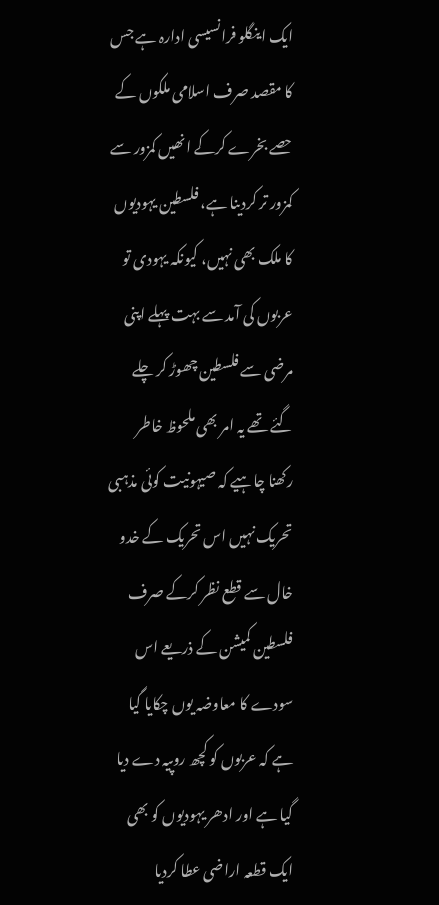ایک اینگلو فرانسیسی ادارہ ہے جس کا مقصد صرف اسلامی ملکوں کے حصے بخرے کرکے انھیں کمزور سے کمزور تر کردینا ہے، فلسطین یہودیوں کا ملک بھی نہیں، کیونکہ یہودی تو عربوں کی آمد سے بہت پہلے اپنی مرضی سے فلسطین چھوڑ کر چلے گئے تھے یہ امر بھی ملحوظ خاطر رکھنا چاہیے کہ صیہونیت کوئی مذہبی تحریک نہیں اس تحریک کے خدو خال سے قطع نظر کرکے صرف فلسطین کمیشن کے ذریعے اس سودے کا معاوضہ یوں چکایا گیا ہے کہ عربوں کو کچھ روپیہ دے دیا گیا ہے اور ادھر یہودیوں کو بھی ایک قطعہ اراضی عطا کردیا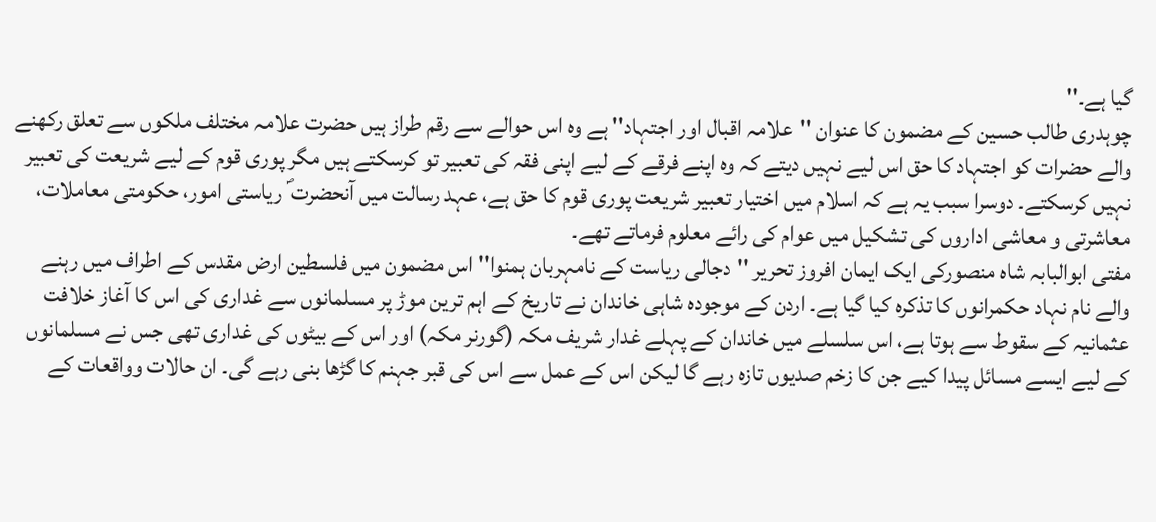گیا ہے۔''
چوہدری طالب حسین کے مضمون کا عنوان ''علامہ اقبال اور اجتہاد'' ہے وہ اس حوالے سے رقم طراز ہیں حضرت علامہ مختلف ملکوں سے تعلق رکھنے والے حضرات کو اجتہاد کا حق اس لیے نہیں دیتے کہ وہ اپنے فرقے کے لیے اپنی فقہ کی تعبیر تو کرسکتے ہیں مگر پوری قوم کے لیے شریعت کی تعبیر نہیں کرسکتے۔ دوسرا سبب یہ ہے کہ اسلام میں اختیار تعبیر شریعت پوری قوم کا حق ہے، عہد رسالت میں آنحضرت ؐ ریاستی امور، حکومتی معاملات، معاشرتی و معاشی اداروں کی تشکیل میں عوام کی رائے معلوم فرماتے تھے۔
مفتی ابوالبابہ شاہ منصورکی ایک ایمان افروز تحریر ''دجالی ریاست کے نامہربان ہمنوا'' اس مضمون میں فلسطین ارض مقدس کے اطراف میں رہنے والے نام نہاد حکمرانوں کا تذکرہ کیا گیا ہے۔ اردن کے موجودہ شاہی خاندان نے تاریخ کے اہم ترین موڑ پر مسلمانوں سے غداری کی اس کا آغاز خلافت عثمانیہ کے سقوط سے ہوتا ہے، اس سلسلے میں خاندان کے پہلے غدار شریف مکہ (گورنر مکہ) اور اس کے بیٹوں کی غداری تھی جس نے مسلمانوں کے لیے ایسے مسائل پیدا کیے جن کا زخم صدیوں تازہ رہے گا لیکن اس کے عمل سے اس کی قبر جہنم کا گڑھا بنی رہے گی۔ ان حالات وواقعات کے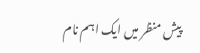پیش منظر میں ایک اہم نام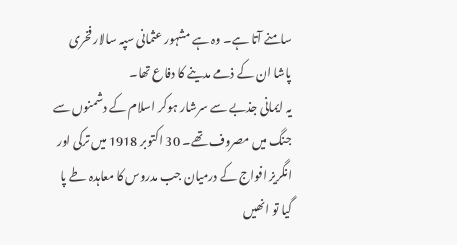سامنے آتا ہے۔ وہ ہے مشہور عثمانی سپہ سالار فخری پاشا ان کے ذمے مدینے کا دفاع تھا۔
یہ ایمانی جذبے سے سرشار ہوکر اسلام کے دشمنوں سے جنگ میں مصروف تھے۔ 30 اکتوبر 1918 میں ترکی اور انگریز افواج کے درمیان جب مدروس کا معاہدہ طے پا گیا تو انھیں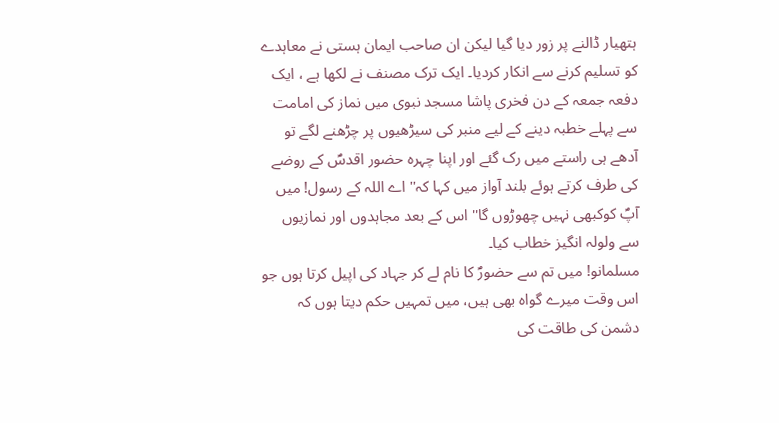ہتھیار ڈالنے پر زور دیا گیا لیکن ان صاحب ایمان ہستی نے معاہدے کو تسلیم کرنے سے انکار کردیا۔ ایک ترک مصنف نے لکھا ہے ، ایک دفعہ جمعہ کے دن فخری پاشا مسجد نبوی میں نماز کی امامت سے پہلے خطبہ دینے کے لیے منبر کی سیڑھیوں پر چڑھنے لگے تو آدھے ہی راستے میں رک گئے اور اپنا چہرہ حضور اقدسؐ کے روضے کی طرف کرتے ہوئے بلند آواز میں کہا کہ'' اے اللہ کے رسول! میں آپؐ کوکبھی نہیں چھوڑوں گا'' اس کے بعد مجاہدوں اور نمازیوں سے ولولہ انگیز خطاب کیا۔
مسلمانو! میں تم سے حضورؐ کا نام لے کر جہاد کی اپیل کرتا ہوں جو اس وقت میرے گواہ بھی ہیں، میں تمہیں حکم دیتا ہوں کہ دشمن کی طاقت کی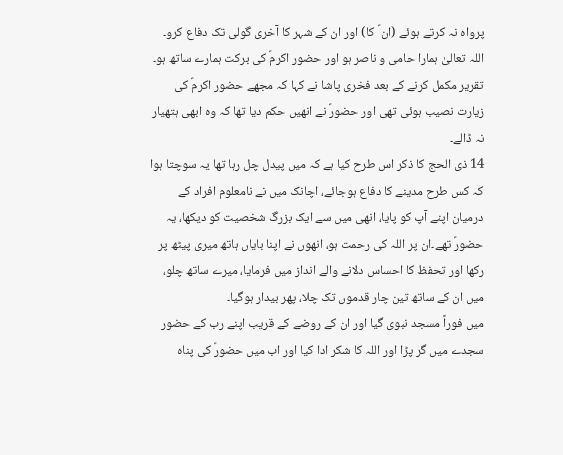پرواہ نہ کرتے ہوئے (ان ؐ کا) اور ان کے شہر کا آخری گولی تک دفاع کرو۔ اللہ تعالیٰ ہمارا حامی و ناصر ہو اور حضور اکرمؐ کی برکت ہمارے ساتھ ہو۔ تقریر مکمل کرنے کے بعد فخری پاشا نے کہا کہ مجھے حضور اکرمؐ کی زیارت نصیب ہوئی تھی اور حضورؐ نے انھیں حکم دیا تھا کہ وہ ابھی ہتھیار نہ ڈالے۔
14 ذی الحج کا ذکر اس طرح کیا ہے کہ میں پیدل چل رہا تھا یہ سوچتا ہوا کہ کس طرح مدینے کا دفاع ہوجائے، اچانک میں نے نامعلوم افراد کے درمیان اپنے آپ کو پایا، انھی میں سے ایک بزرگ شخصیت کو دیکھا، یہ حضورؐ تھے۔ان پر اللہ کی رحمت ہو، انھوں نے اپنا بایاں ہاتھ میری پیٹھ پر رکھا اور تحفظ کا احساس دلانے والے انداز میں فرمایا، میرے ساتھ چلو، میں ان کے ساتھ تین چار قدموں تک چلا، پھر بیدار ہوگیا۔
میں فوراً مسجد نبوی گیا اور ان کے روضے کے قریب اپنے رب کے حضور سجدے میں گر پڑا اور اللہ کا شکر ادا کیا اور اب میں حضورؐ کی پناہ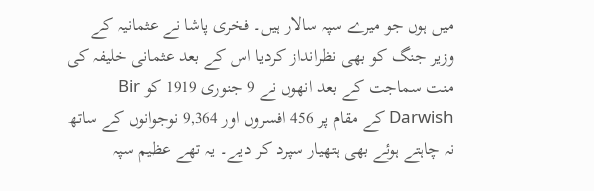میں ہوں جو میرے سپہ سالار ہیں۔ فخری پاشا نے عثمانیہ کے وزیر جنگ کو بھی نظرانداز کردیا اس کے بعد عثمانی خلیفہ کی منت سماجت کے بعد انھوں نے 9 جنوری 1919 کو Bir Darwish کے مقام پر 456 افسروں اور 9,364 نوجوانوں کے ساتھ نہ چاہتے ہوئے بھی ہتھیار سپرد کر دیے۔ یہ تھے عظیم سپہ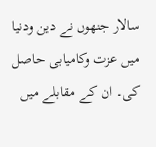سالار جنھوں نے دین ودنیا میں عزت وکامیابی حاصل کی۔ ان کے مقابلے میں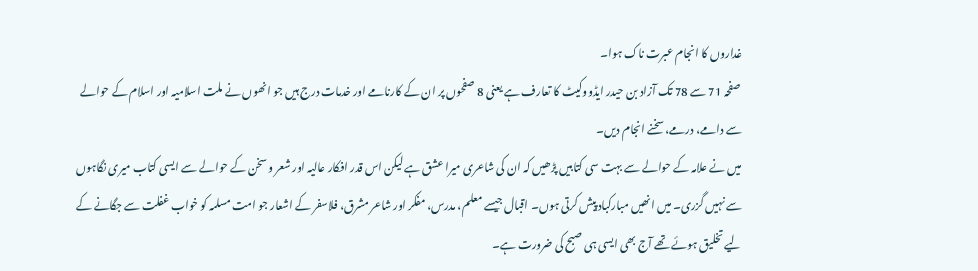غداروں کا انجام عبرت ناک ہوا۔
صفحہ 71 سے 78 تک آزاد بن حیدر ایڈووکیٹ کا تعارف ہے یعنی 8 صفحوں پر ان کے کارنامے اور خدمات درج ہیں جو انھوں نے ملت اسلامیہ اور اسلام کے حوالے سے دامے، درمے، سخنے انجام دیں۔
میں نے علامہ کے حوالے سے بہت سی کتابیں پڑھیں کہ ان کی شاعری میرا عشق ہے لیکن اس قدر افکار عالیہ اور شعر و سخن کے حوالے سے ایسی کتاب میری نگاہوں سے نہیں گزری۔ میں انھیں مبارکباد پیش کرتی ہوں۔ اقبال جیسے معلم، مدرس، مفکر اور شاعر مشرق، فلاسفر کے اشعار جو امت مسلمہ کو خواب غفلت سے جگانے کے لیے تخلیق ہوئے تھے آج بھی ایسی ہی صبح کی ضرورت ہے۔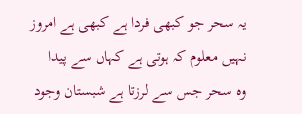یہ سحر جو کبھی فردا ہے کبھی ہے امروز
نہیں معلوم کہ ہوتی ہے کہاں سے پیدا
وہ سحر جس سے لرزتا ہے شبستان وجود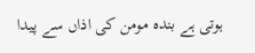ہوتی ہے بندہ مومن کی اذاں سے پیدا